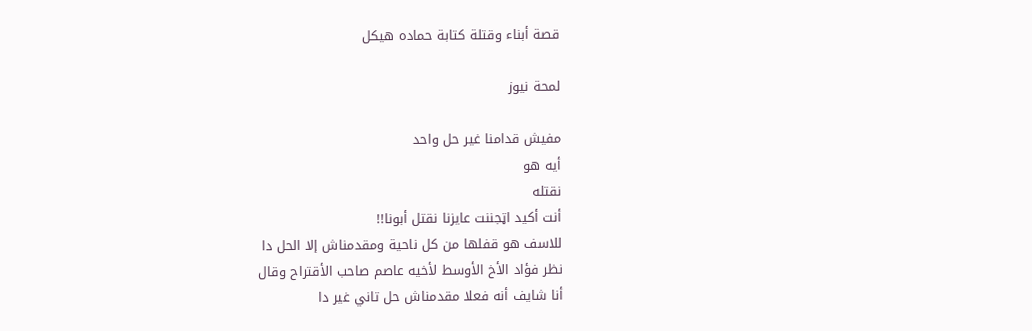قصة أبناء وقتلة كتابة حماده هيكل

لمحة نيوز

مفيش قدامنا غير حل واحد
أيه هو
نقتله
أنت أكيد اټجننت عايزنا نقتل أبونا!!
للاسف هو قفلها من كل ناحية ومقدمناش إلا الحل دا
نظر فؤاد الأخ الأوسط لأخيه عاصم صاحب الأقتراح وقال
أنا شايف أنه فعلا مقدمناش حل تاني غير دا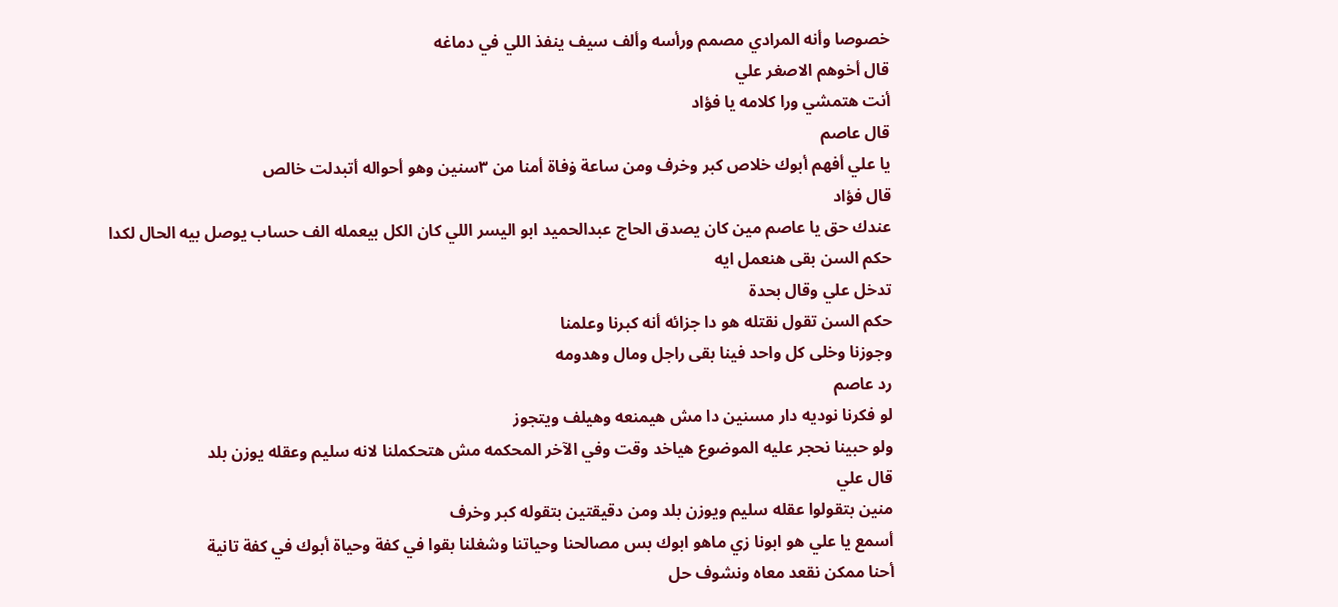خصوصا وأنه المرادي مصمم ورأسه وألف سيف ينفذ اللي في دماغه
قال أخوهم الاصغر علي
أنت هتمشي ورا كلامه يا فؤاد
قال عاصم
يا علي أفهم أبوك خلاص كبر وخرف ومن ساعة ۏفاة أمنا من ٣سنين وهو أحواله أتبدلت خالص
قال فؤاد
عندك حق يا عاصم مين كان يصدق الحاج عبدالحميد ابو اليسر اللي كان الكل بيعمله الف حساب يوصل بيه الحال لكدا
حكم السن بقى هنعمل ايه
تدخل علي وقال بحدة
حكم السن تقول نقتله هو دا جزائه أنه كبرنا وعلمنا
وجوزنا وخلى كل واحد فينا بقى راجل ومال وهدومه
رد عاصم
لو فكرنا نوديه دار مسنين دا مش هيمنعه وهيلف ويتجوز
ولو حبينا نحجر عليه الموضوع هياخد وقت وفي الآخر المحكمه مش هتحكملنا لانه سليم وعقله يوزن بلد
قال علي
منين بتقولوا عقله سليم ويوزن بلد ومن دقيقتين بتقوله كبر وخرف
أسمع يا علي هو ابونا زي ماهو ابوك بس مصالحنا وحياتنا وشغلنا بقوا في كفة وحياة أبوك في كفة تانية
أحنا ممكن نقعد معاه ونشوف حل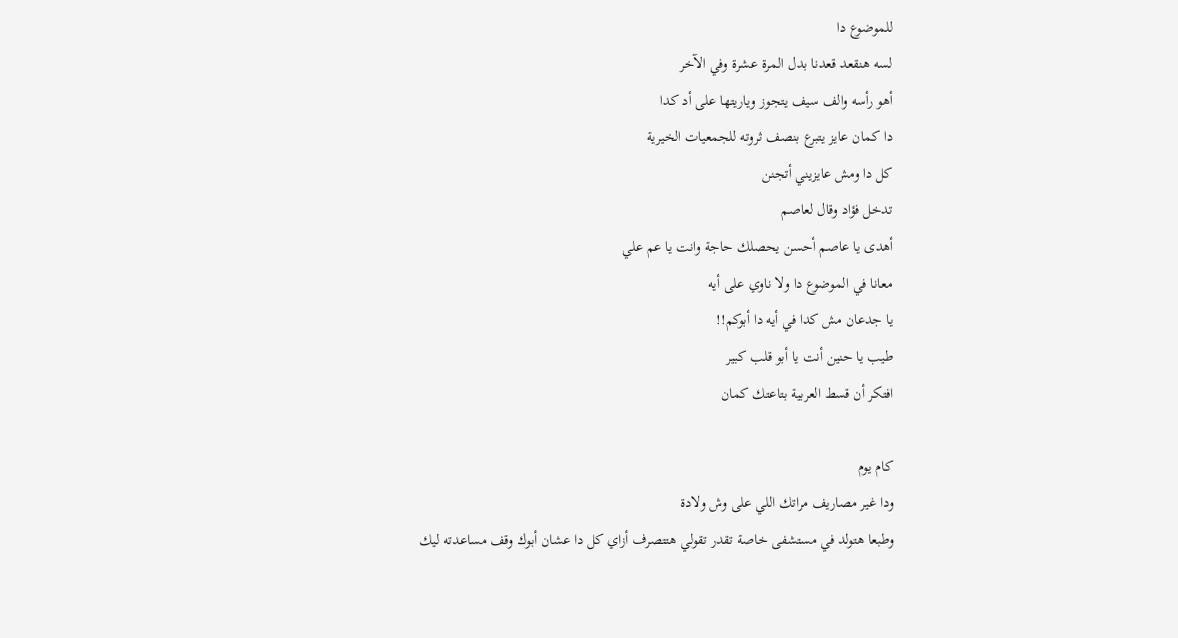للموضوع دا
لسه هنقعد قعدنا بدل المرة عشرة وفي الآخر
أهو رأسه والف سيف يتجوز وياريتها على أد كدا
دا كمان عايز يتبرع بنصف ثروته للجمعيات الخيرية
كل دا ومش عايزيني أتجنن
تدخل فؤاد وقال لعاصم
أهدى يا عاصم أحسن يحصلك حاجة وانت يا عم علي
معانا في الموضوع دا ولا ناوي على أيه
يا جدعان مش كدا في أيه دا أبوكم!!
طيب يا حنين أنت يا أبو قلب كبير
افتكر أن قسط العربية بتاعتك كمان

كام يوم
ودا غير مصاريف مراتك اللي على وش ولادة
وطبعا هتولد في مستشفى خاصة تقدر تقولي هتتصرف أزاي كل دا عشان أبوك وقف مساعدته ليك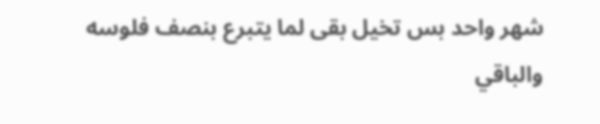شهر واحد بس تخيل بقى لما يتبرع بنصف فلوسه
والباقي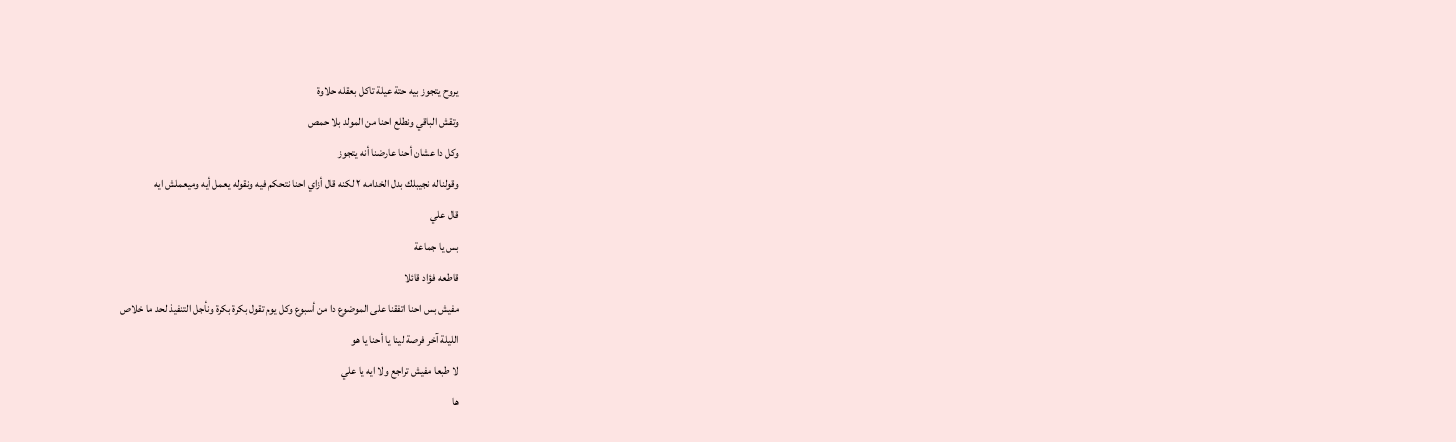يروح يتجوز بيه حتة عيلة تاكل بعقله حلاوة
وتقش الباقي ونطلع احنا من المولد بلا حمص
وكل دا عشان أحنا عارضنا أنه يتجوز
وقولناله نجيبلك بدل الخدامه ٢ لكنه قال أزاي احنا نتحكم فيه ونقوله يعمل أيه وميعملش ايه
قال علي
بس يا جماعة
قاطعه فؤاد قائلا
مفيش بس احنا اتفقنا على الموضوع دا من أسبوع وكل يوم تقول بكرة بكرة ونأجل التنفيذ لحد ما خلاص
الليلة آخر فرصة لينا يا أحنا يا هو
لا طبعا مفيش تراجع ولا ايه يا علي
ها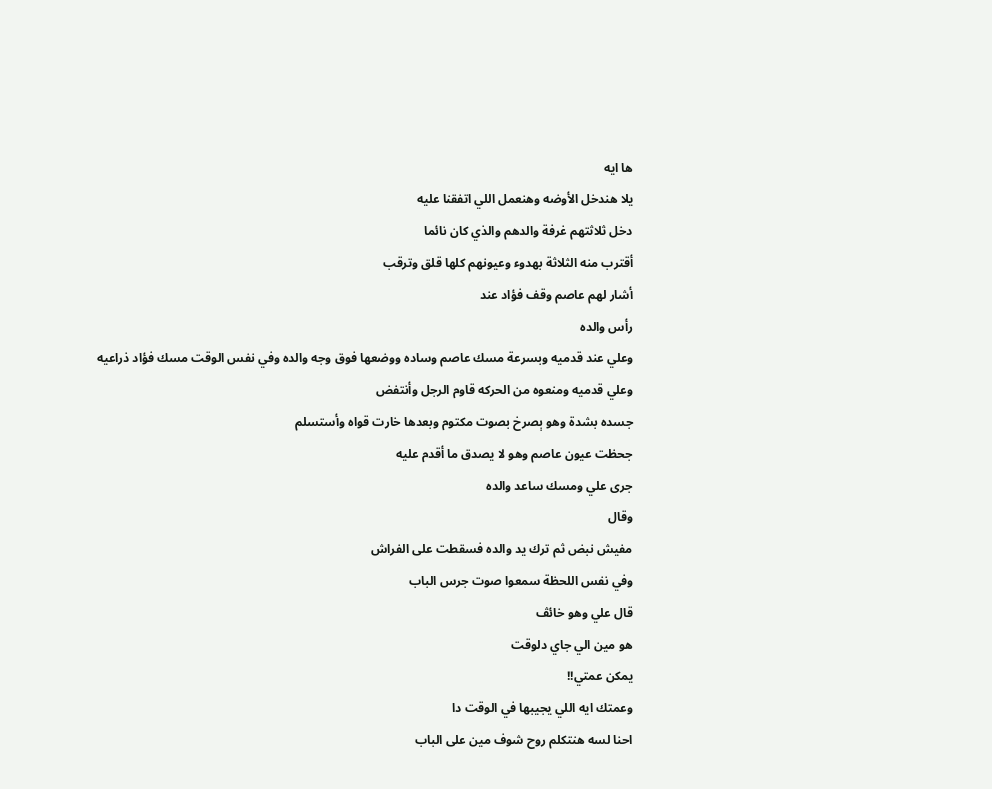ها ايه
يلا هندخل الأوضه وهنعمل اللي اتفقنا عليه
دخل ثلاثتهم غرفة والدهم والذي كان نائما
أقترب منه الثلاثة بهدوء وعيونهم كلها قلق وترقب
أشار لهم عاصم وقف فؤاد عند
رأس والده
وعلي عند قدميه وبسرعة مسك عاصم وساده ووضعها فوق وجه والده وفي نفس الوقت مسك فؤاد ذراعيه
وعلي قدميه ومنعوه من الحركه قاوم الرجل وأنتفض
جسده بشدة وهو ېصرخ بصوت مكتوم وبعدها خارت قواه وأستسلم
جحظت عيون عاصم وهو لا يصدق ما أقدم عليه
جرى علي ومسك ساعد والده
وقال
مفيش نبض ثم ترك يد والده فسقطت على الفراش
وفي نفس اللحظة سمعوا صوت جرس الباب
قال علي وهو خائڤ
هو مين الي جاي دلوقت
يمكن عمتي!!
وعمتك ايه اللي يجيبها في الوقت دا
احنا لسه هنتكلم روح شوف مين على الباب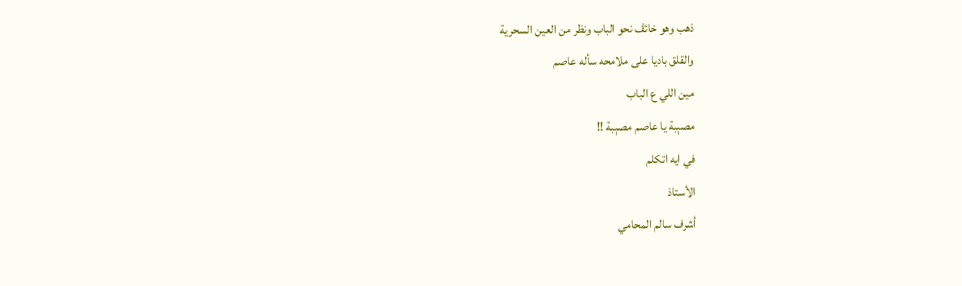ذهب وهو خائڤ نحو الباب ونظر من العين السحرية
والقلق باديا على ملامحه سأله عاصم
مين اللي ع الباب
مصېبة يا عاصم مصېبة !!
في ايه اتكلم
الأستاذ
أشرف سالم المحامي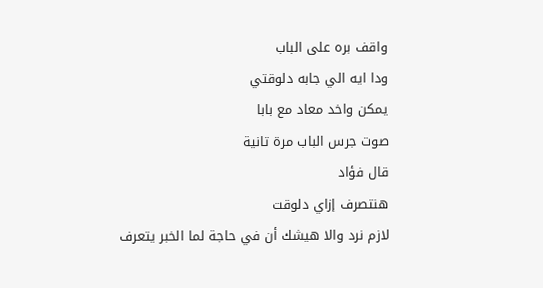واقف بره على الباب
ودا ايه الي جابه دلوقتي
يمكن واخد معاد مع بابا
صوت جرس الباب مرة تانية
قال فؤاد
هنتصرف إزاي دلوقت
لازم نرد والا هيشك أن في حاجة لما الخبر يتعرف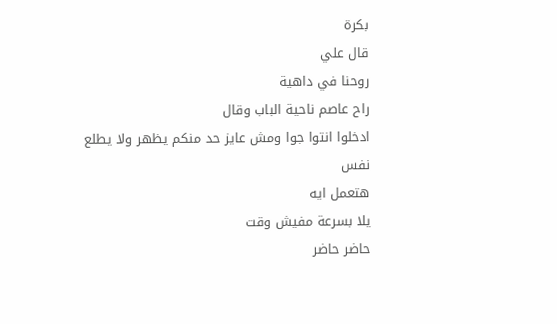بكرة
قال علي
روحنا في داهية
راح عاصم ناحية الباب وقال
ادخلوا انتوا جوا ومش عايز حد منكم يظهر ولا يطلع نفس
هتعمل ايه
يلا بسرعة مفيش وقت
حاضر حاضر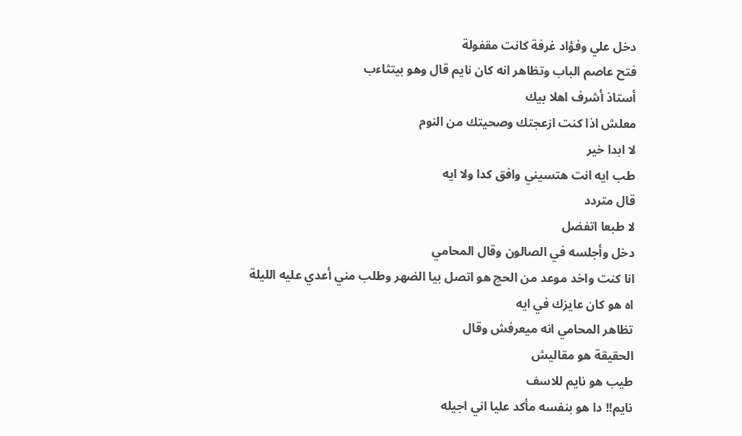دخل علي وفؤاد غرفة كانت مقفولة
فتح عاصم الباب وتظاهر انه كان نايم قال وهو بيتثاءب
أستاذ أشرف اهلا بيك
معلش اذا كنت ازعجتك وصحيتك من النوم
لا ابدا خير
طب ايه انت هتسيني وافق كدا ولا ايه
قال متردد
لا طبعا اتفضل
دخل وأجلسه في الصالون وقال المحامي
انا كنت واخد موعد من الحج هو اتصل بيا الضهر وطلب مني أعدي عليه الليلة
اه هو كان عايزك في ايه
تظاهر المحامي انه ميعرفش وقال
الحقيقة هو مقاليش
طيب هو نايم للاسف
نايم!! دا هو بنفسه مأكد عليا اني اجيله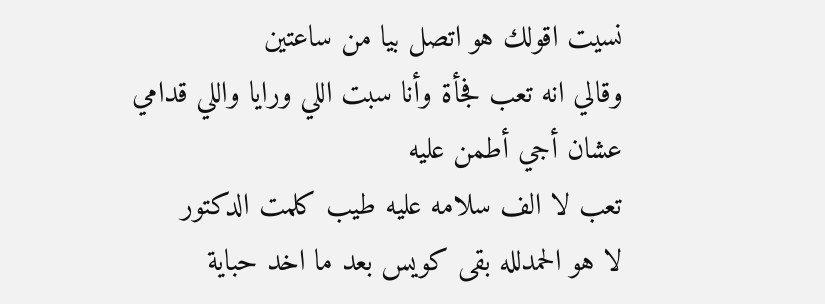نسيت اقولك هو اتصل بيا من ساعتين
وقالي انه تعب فجأة وأنا سبت اللي ورايا واللي قدامي
عشان أجي أطمن عليه
تعب لا الف سلامه عليه طيب كلمت الدكتور
لا هو الحمدلله بقى كويس بعد ما اخد حباية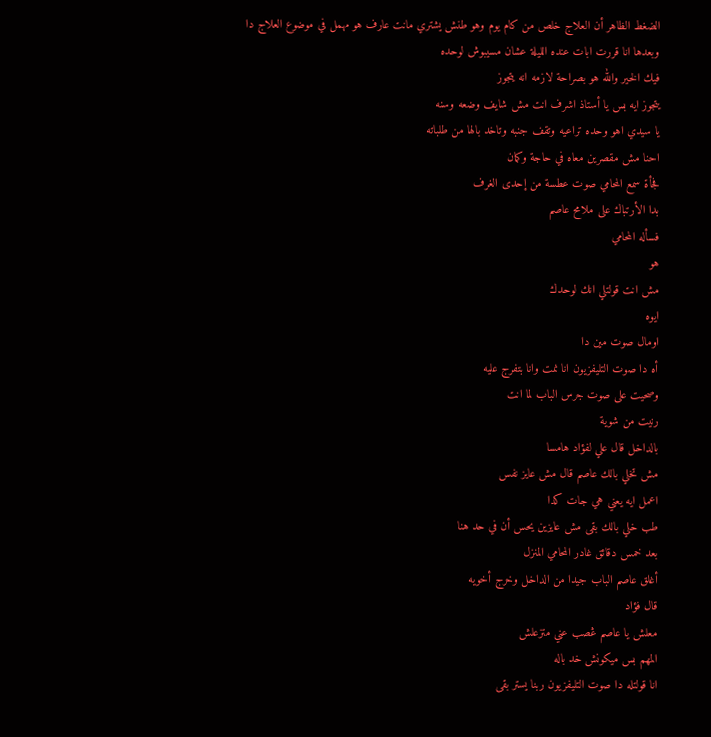الضغط الظاهر أن العلاج خلص من كام يوم وهو طنش يشتري مانت عارف هو مهمل في موضوع العلاج دا
وبعدها انا قررت ابات عنده الليلة عشان مسيبوش لوحده
فيك الخير والله هو بصراحة لازمه انه يتجوز
يتجوز ايه بس يا أستاذ اشرف انت مش شايف وضعه وسنه
يا سيدي اهو وحده تراعيه وتقف جنبه وتاخد بالها من طلباته
احنا مش مقصرين معاه في حاجة وكمان
فجأة سمع المحامي صوت عطسة من إحدى الغرف
بدا الأرتباك على ملامح عاصم
فسأله المحامي
هو
مش انت قولتلي انك لوحدك
ايوه
اومال صوت مين دا
أه دا صوت التليفزيون انا نمت وانا بتفرج عليه
وصحيت على صوت جرس الباب لما انت
رنيت من شوية
بالداخل قال علي لفؤاد هامسا
مش تخلي بالك عاصم قال مش عايز نفس
اعمل ايه يعني هي جات كدا
طب خلي بالك بقى مش عايزين يحس أن في حد هنا
بعد خمس دقائق غادر المحامي المنزل
أغلق عاصم الباب جيدا من الداخل وخرج أخويه
قال فؤاد
معلش يا عاصم ڠصب عني متزعلش
المهم بس ميكونش خد باله
انا قولتله دا صوت التليفزيون ربنا يستر بقى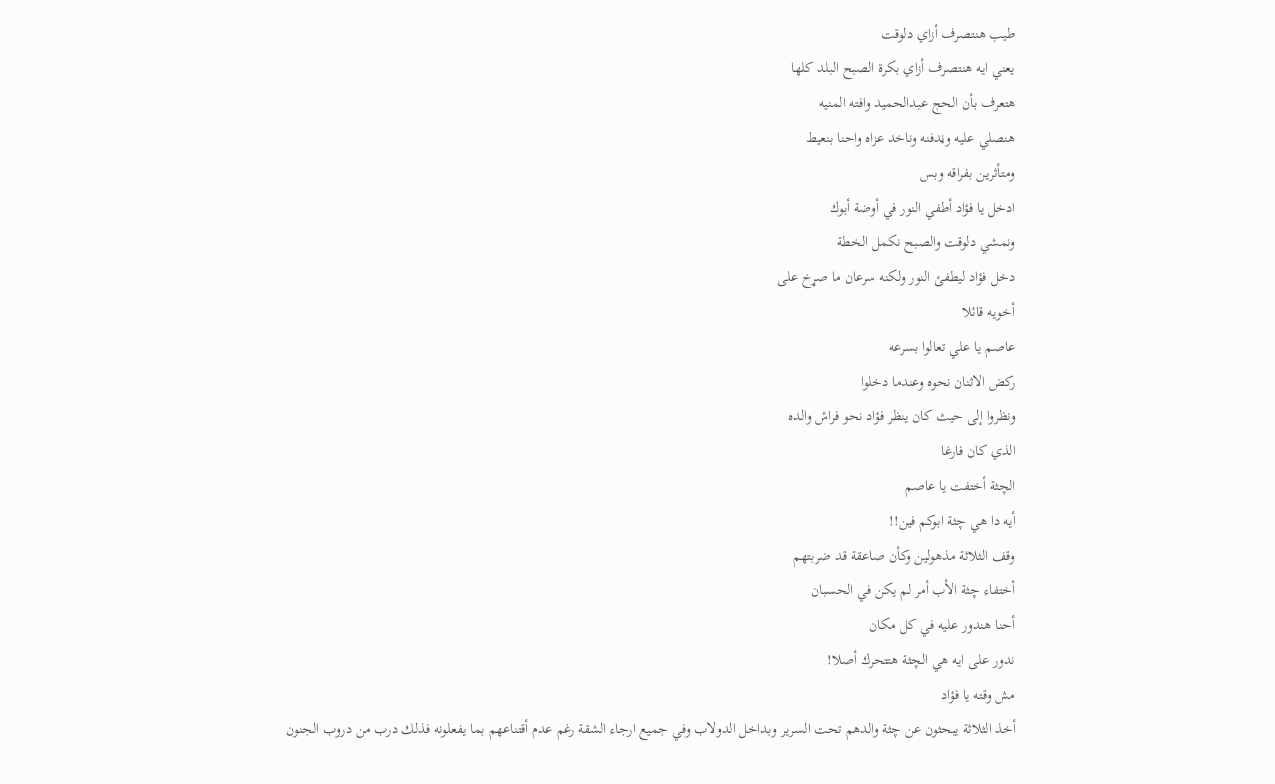طيب هنتصرف أزاي دلوقت
يعني ايه هنتصرف أزاي بكرة الصبح البلد كلها
هتعرف بأن الحج عبدالحميد وافته المنيه
هنصلي عليه وڼدفنه وناخد عزاه واحنا بنعيط
ومتأثرين بفراقه وبس
ادخل يا فؤاد أطفي النور في أوضة أبوك
ونمشي دلوقت والصبح نكمل الخطة
دخل فؤاد ليطفئ النور ولكنه سرعان ما صړخ على
أخويه قائلا
عاصم يا علي تعالوا بسرعه
ركض الاثنان نحوه وعندما دخلوا
ونظروا إلى حيث كان ينظر فؤاد نحو فراش والده
الذي كان فارغا
الچثة أختفت يا عاصم
أيه دا هي چثة ابوكم فين!!
وقف الثلاثة مذهولين وكأن صاعقة قد ضربتهم
أختفاء چثة الأب أمر لم يكن في الحسبان
أحنا هندور عليه في كل مكان
ندور على ايه هي الچثة هتتحرك أصلا!
مش وقته يا فؤاد
أخذ الثلاثة يبحثون عن چثة والدهم تحت السرير وبداخل الدولاب وفي جميع ارجاء الشقة رغم عدم أقتناعهم بما يفعلونه فذلك درب من دروب الجنون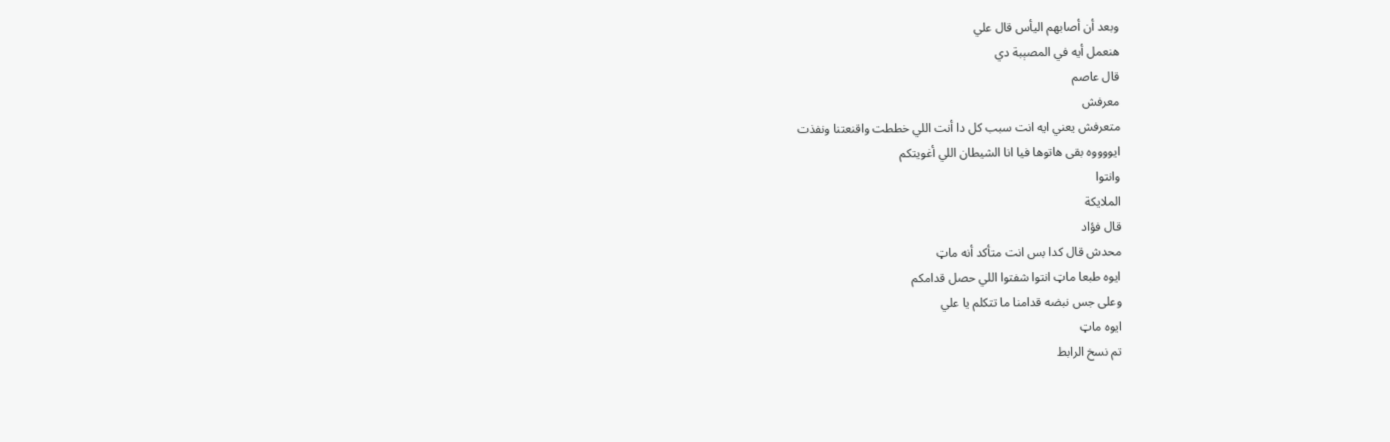وبعد أن أصابهم اليأس قال علي
هنعمل أيه في المصېبة دي
قال عاصم
معرفش
متعرفش يعني ايه انت سبب كل دا أنت اللي خططت واقنعتنا ونفذت
ايووووه بقى هاتوها فيا انا الشيطان اللي أغويتكم
وانتوا
الملايكة
قال فؤاد
محدش قال كدا بس انت متأكد أنه ماټ
ايوه طبعا ماټ انتوا شفتوا اللي حصل قدامكم
وعلى جس نبضه قدامنا ما تتكلم يا علي
ايوه ماټ
تم نسخ الرابط